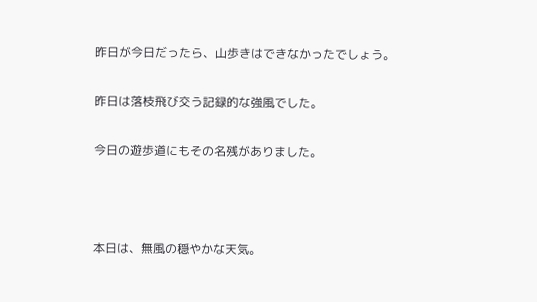昨日が今日だったら、山歩きはできなかったでしょう。

昨日は落枝飛び交う記録的な強風でした。

今日の遊歩道にもその名残がありました。



本日は、無風の穏やかな天気。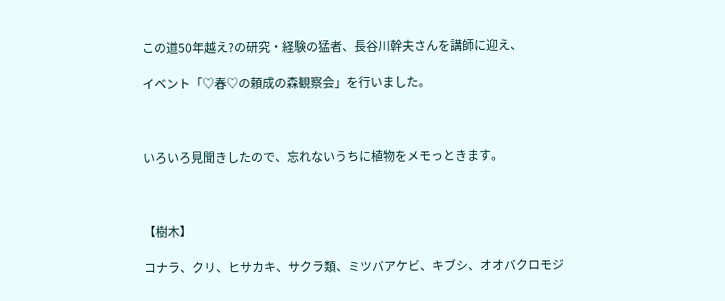この道50年越え?の研究・経験の猛者、長谷川幹夫さんを講師に迎え、

イベント「♡春♡の頼成の森観察会」を行いました。



いろいろ見聞きしたので、忘れないうちに植物をメモっときます。



【樹木】

コナラ、クリ、ヒサカキ、サクラ類、ミツバアケビ、キブシ、オオバクロモジ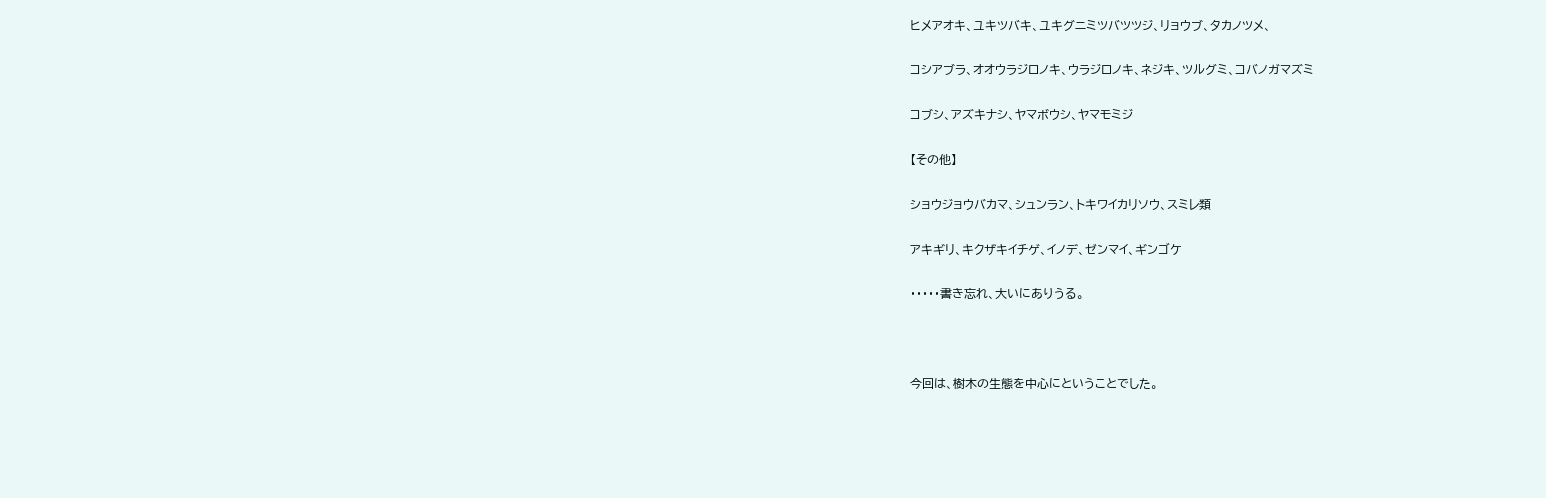ヒメアオキ、ユキツバキ、ユキグニミツバツツジ、リョウブ、タカノツメ、

コシアブラ、オオウラジロノキ、ウラジロノキ、ネジキ、ツルグミ、コバノガマズミ

コブシ、アズキナシ、ヤマボウシ、ヤマモミジ

【その他】

ショウジョウバカマ、シュンラン、トキワイカリソウ、スミレ類

アキギリ、キクザキイチゲ、イノデ、ゼンマイ、ギンゴケ

・・・・・書き忘れ、大いにありうる。



今回は、樹木の生態を中心にということでした。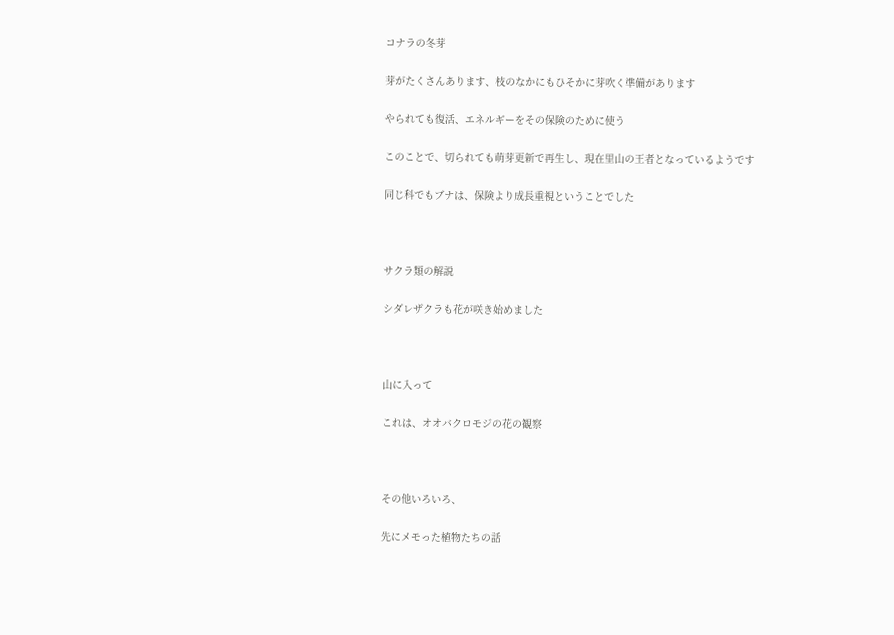コナラの冬芽

芽がたくさんあります、枝のなかにもひそかに芽吹く準備があります

やられても復活、エネルギーをその保険のために使う

このことで、切られても萌芽更新で再生し、現在里山の王者となっているようです

同じ科でもブナは、保険より成長重視ということでした



サクラ類の解説

シダレザクラも花が咲き始めました



山に入って

これは、オオバクロモジの花の観察



その他いろいろ、

先にメモった植物たちの話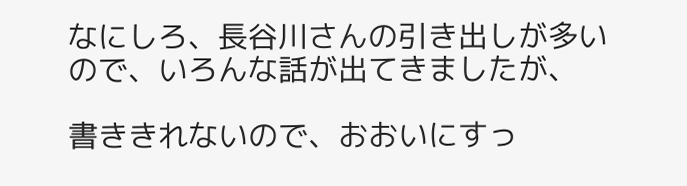なにしろ、長谷川さんの引き出しが多いので、いろんな話が出てきましたが、

書ききれないので、おおいにすっ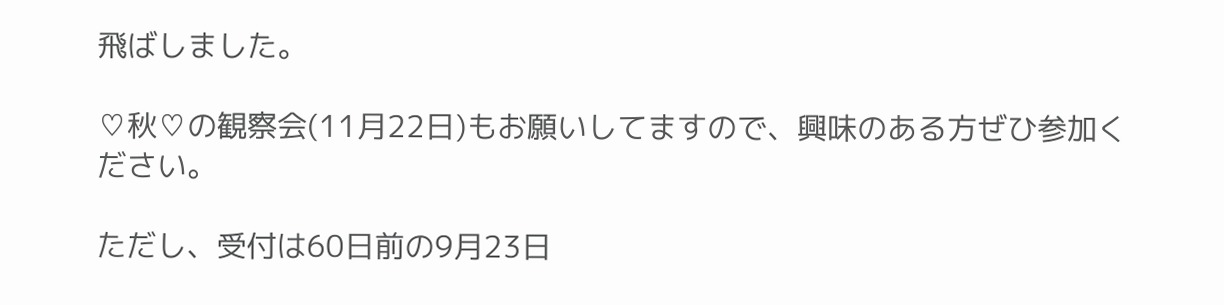飛ばしました。

♡秋♡の観察会(11月22日)もお願いしてますので、興味のある方ぜひ参加ください。

ただし、受付は60日前の9月23日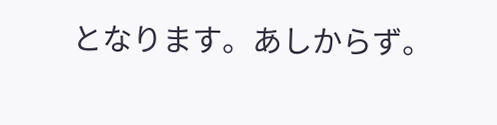となります。あしからず。